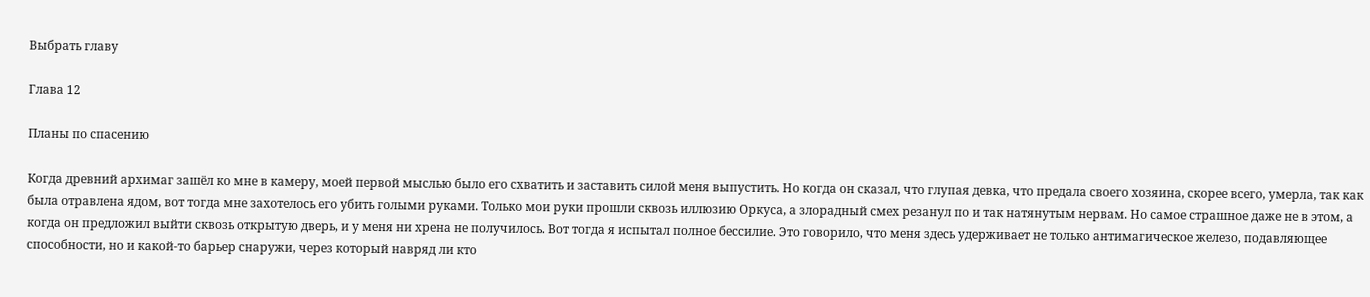Выбрать главу

Глава 12

Планы по спасению

Когда древний архимаг зашёл ко мне в камеру, моей первой мыслью было его схватить и заставить силой меня выпустить. Но когда он сказал, что глупая девка, что предала своего хозяина, скорее всего, умерла, так как была отравлена ядом, вот тогда мне захотелось его убить голыми руками. Только мои руки прошли сквозь иллюзию Оркуса, а злорадный смех резанул по и так натянутым нервам. Но самое страшное даже не в этом, а когда он предложил выйти сквозь открытую дверь, и у меня ни хрена не получилось. Вот тогда я испытал полное бессилие. Это говорило, что меня здесь удерживает не только антимагическое железо, подавляющее способности, но и какой-то барьер снаружи, через который навряд ли кто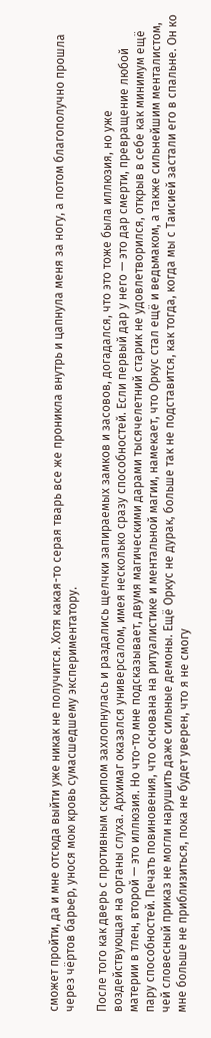сможет пройти, да и мне отсюда выйти уже никак не получится. Хотя какая-то серая тварь все же проникла внутрь и цапнула меня за ногу, а потом благополучно прошла через чёртов барьер, унося мою кровь сумасшедшему экспериментатору.

После того как дверь с противным скрипом захлопнулась и раздались щелчки запираемых замков и засовов, догадался, что это тоже была иллюзия, но уже воздействующая на органы слуха. Архимаг оказался универсалом, имея несколько сразу способностей. Если первый дар у него — это дар смерти, превращение любой материи в тлен, второй — это иллюзия. Но что-то мне подсказывает, двумя магическими дарами тысячелетний старик не удовлетворился, открыв в себе как минимум ещё пару способностей. Печать повиновения, что основана на ритуалистике и ментальной магии, намекает, что Оркус стал ещё и ведьмаком, а также сильнейшим менталистом, чей словесный приказ не могли нарушить даже сильные демоны. Ещё Оркус не дурак, больше так не подставится, как тогда, когда мы с Таисией застали его в спальне. Он ко мне больше не приблизиться, пока не будет уверен, что я не смогу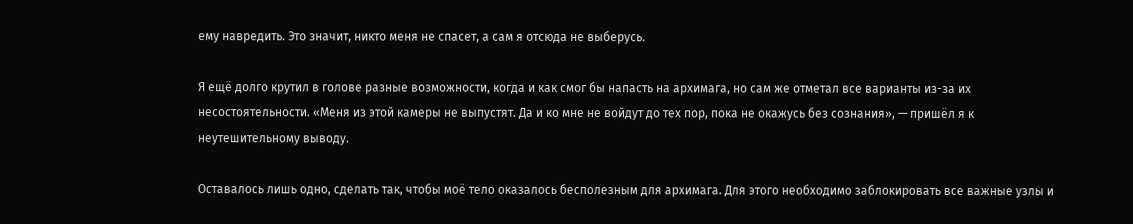ему навредить. Это значит, никто меня не спасет, а сам я отсюда не выберусь.

Я ещё долго крутил в голове разные возможности, когда и как смог бы напасть на архимага, но сам же отметал все варианты из-за их несостоятельности. «Меня из этой камеры не выпустят. Да и ко мне не войдут до тех пор, пока не окажусь без сознания», — пришёл я к неутешительному выводу.

Оставалось лишь одно, сделать так, чтобы моё тело оказалось бесполезным для архимага. Для этого необходимо заблокировать все важные узлы и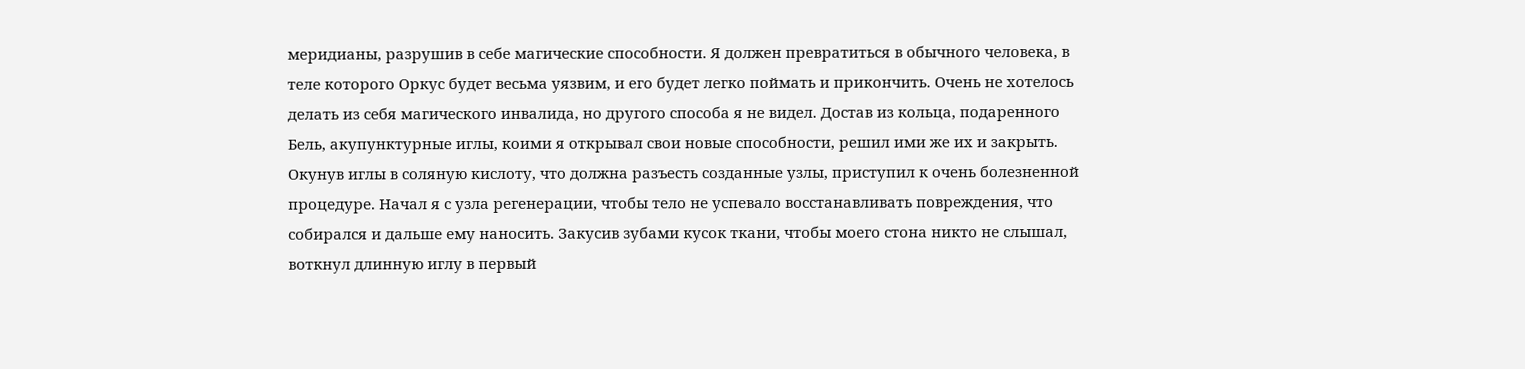меридианы, разрушив в себе магические способности. Я должен превратиться в обычного человека, в теле которого Оркус будет весьма уязвим, и его будет легко поймать и прикончить. Очень не хотелось делать из себя магического инвалида, но другого способа я не видел. Достав из кольца, подаренного Бель, акупунктурные иглы, коими я открывал свои новые способности, решил ими же их и закрыть. Окунув иглы в соляную кислоту, что должна разъесть созданные узлы, приступил к очень болезненной процедуре. Начал я с узла регенерации, чтобы тело не успевало восстанавливать повреждения, что собирался и дальше ему наносить. Закусив зубами кусок ткани, чтобы моего стона никто не слышал, воткнул длинную иглу в первый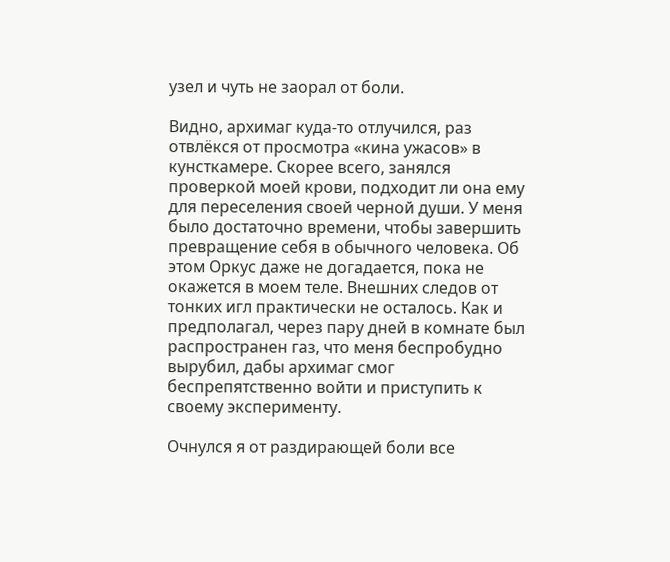узел и чуть не заорал от боли.

Видно, архимаг куда-то отлучился, раз отвлёкся от просмотра «кина ужасов» в кунсткамере. Скорее всего, занялся проверкой моей крови, подходит ли она ему для переселения своей черной души. У меня было достаточно времени, чтобы завершить превращение себя в обычного человека. Об этом Оркус даже не догадается, пока не окажется в моем теле. Внешних следов от тонких игл практически не осталось. Как и предполагал, через пару дней в комнате был распространен газ, что меня беспробудно вырубил, дабы архимаг смог беспрепятственно войти и приступить к своему эксперименту.

Очнулся я от раздирающей боли все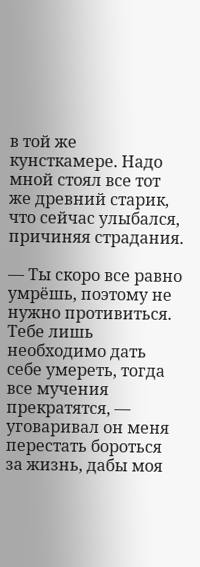в той же кунсткамере. Надо мной стоял все тот же древний старик, что сейчас улыбался, причиняя страдания.

— Ты скоро все равно умрёшь, поэтому не нужно противиться. Тебе лишь необходимо дать себе умереть, тогда все мучения прекратятся, — уговаривал он меня перестать бороться за жизнь, дабы моя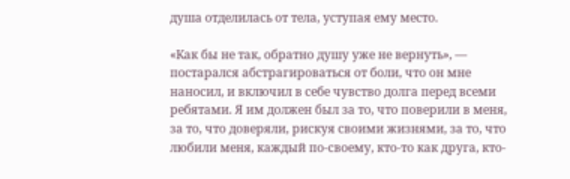душа отделилась от тела, уступая ему место.

«Как бы не так, обратно душу уже не вернуть», — постарался абстрагироваться от боли, что он мне наносил, и включил в себе чувство долга перед всеми ребятами. Я им должен был за то, что поверили в меня, за то, что доверяли, рискуя своими жизнями, за то, что любили меня, каждый по-своему, кто-то как друга, кто-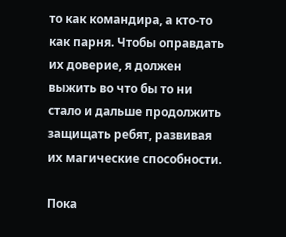то как командира, а кто-то как парня. Чтобы оправдать их доверие, я должен выжить во что бы то ни стало и дальше продолжить защищать ребят, развивая их магические способности.

Пока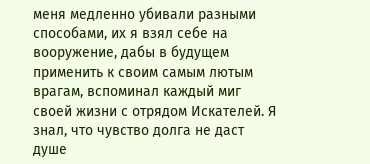меня медленно убивали разными способами, их я взял себе на вооружение, дабы в будущем применить к своим самым лютым врагам, вспоминал каждый миг своей жизни с отрядом Искателей. Я знал, что чувство долга не даст душе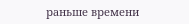раньше времени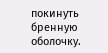покинуть бренную оболочку.